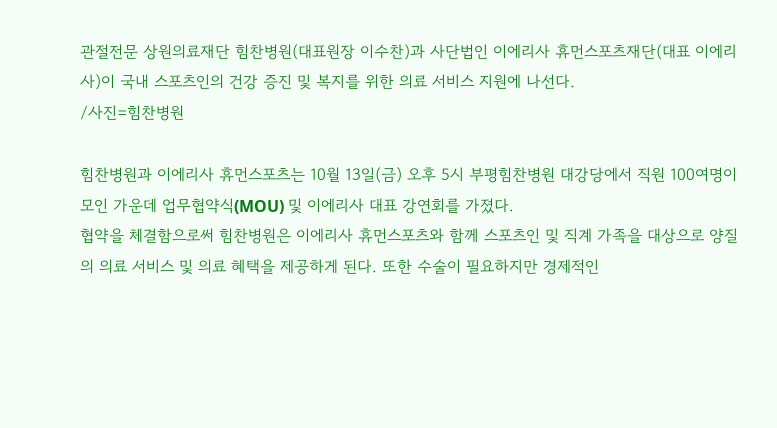관절전문 상원의료재단 힘찬병원(대표원장 이수찬)과 사단법인 이에리사 휴먼스포츠재단(대표 이에리사)이 국내 스포츠인의 건강 증진 및 복지를 위한 의료 서비스 지원에 나선다.
/사진=힘찬병원

힘찬병원과 이에리사 휴먼스포츠는 10월 13일(금) 오후 5시 부평힘찬병원 대강당에서 직원 100여명이 모인 가운데 업무협약식(MOU) 및 이에리사 대표 강연회를 가졌다.
협약을 체결함으로써 힘찬병원은 이에리사 휴먼스포츠와 함께 스포츠인 및 직계 가족을 대상으로 양질의 의료 서비스 및 의료 혜택을 제공하게 된다. 또한 수술이 필요하지만 경제적인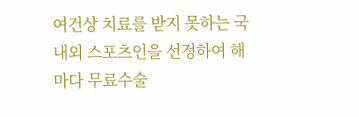여건상 치료를 받지 못하는 국내외 스포츠인을 선정하여 해마다 무료수술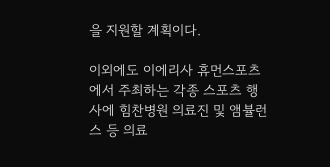을 지원할 계획이다.

이외에도 이에리사 휴먼스포츠에서 주최하는 각종 스포츠 행사에 힘찬병원 의료진 및 앰뷸런스 등 의료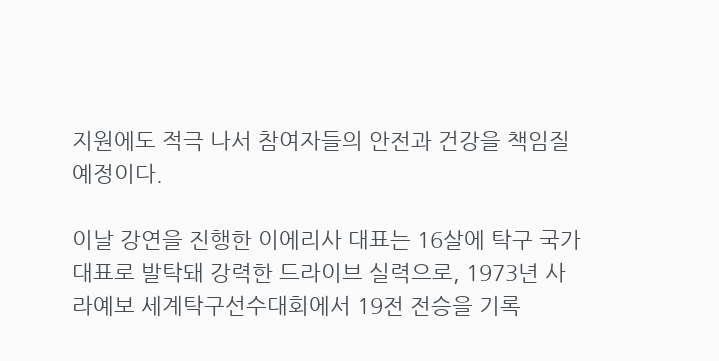지원에도 적극 나서 참여자들의 안전과 건강을 책임질 예정이다.

이날 강연을 진행한 이에리사 대표는 16살에 탁구 국가대표로 발탁돼 강력한 드라이브 실력으로, 1973년 사라예보 세계탁구선수대회에서 19전 전승을 기록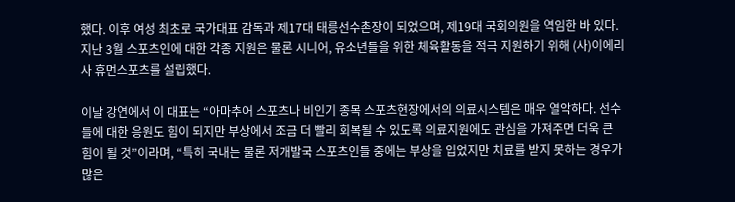했다. 이후 여성 최초로 국가대표 감독과 제17대 태릉선수촌장이 되었으며, 제19대 국회의원을 역임한 바 있다. 지난 3월 스포츠인에 대한 각종 지원은 물론 시니어, 유소년들을 위한 체육활동을 적극 지원하기 위해 (사)이에리사 휴먼스포츠를 설립했다.

이날 강연에서 이 대표는 “아마추어 스포츠나 비인기 종목 스포츠현장에서의 의료시스템은 매우 열악하다. 선수들에 대한 응원도 힘이 되지만 부상에서 조금 더 빨리 회복될 수 있도록 의료지원에도 관심을 가져주면 더욱 큰 힘이 될 것”이라며, “특히 국내는 물론 저개발국 스포츠인들 중에는 부상을 입었지만 치료를 받지 못하는 경우가 많은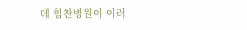데 힘찬병원이 이러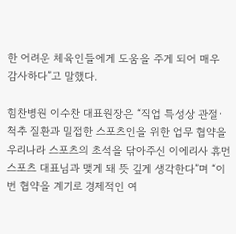한 어려운 체육인들에게 도움을 주게 되어 매우 감사하다”고 말했다.

힘찬병원 이수찬 대표원장은 “직업 특성상 관절·척추 질환과 밀접한 스포츠인을 위한 업무 협약을 우리나라 스포츠의 초석을 닦아주신 이에리사 휴먼스포츠 대표님과 맺게 돼 뜻 깊게 생각한다”며 “이번 협약을 계기로 경제적인 여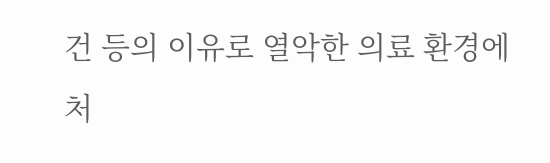건 등의 이유로 열악한 의료 환경에 처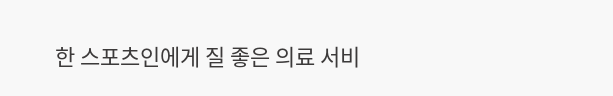한 스포츠인에게 질 좋은 의료 서비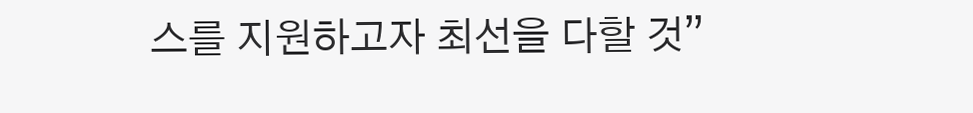스를 지원하고자 최선을 다할 것”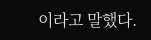이라고 말했다.